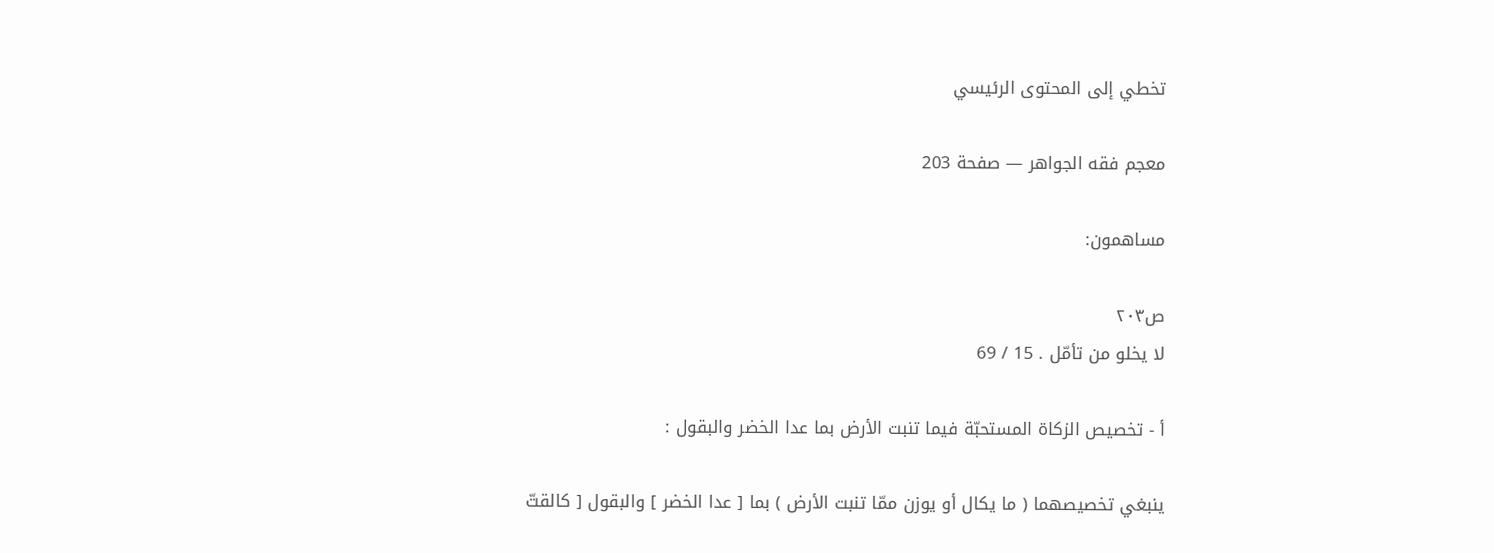تخطي إلى المحتوى الرئيسي

معجم فقه الجواهر — صفحة 203

مساهمون:

ص٢٠٣
لا يخلو من تأمّل . 15 / 69

أ - تخصيص الزكاة المستحبّة فيما تنبت الأرض بما عدا الخضر والبقول :

ينبغي تخصيصهما ( ما يكال أو يوزن ممّا تنبت الأرض ) بما [ عدا الخضر ] والبقول [ كالقتّ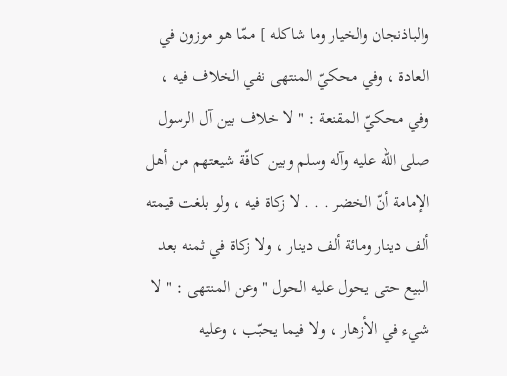والباذنجان والخيار وما شاكله ] ممّا هو موزون في العادة ، وفي محكيّ المنتهى نفي الخلاف فيه ، وفي محكيّ المقنعة : " لا خلاف بين آل الرسول صلى الله عليه وآله وسلم وبين كافّة شيعتهم من أهل الإمامة أنّ الخضر . . . لا زكاة فيه ، ولو بلغت قيمته ألف دينار ومائة ألف دينار ، ولا زكاة في ثمنه بعد البيع حتى يحول عليه الحول " وعن المنتهى : " لا شيء في الأزهار ، ولا فيما يحبّب ، وعليه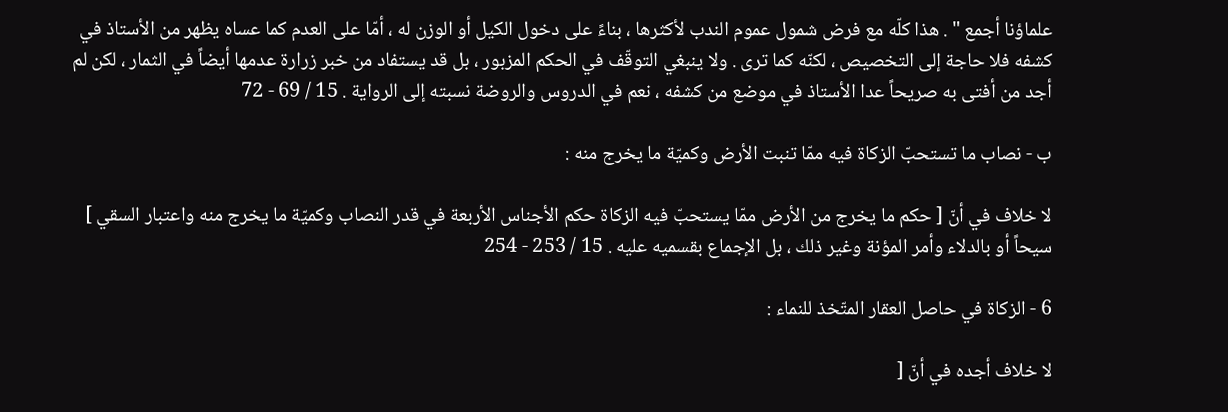علماؤنا أجمع " . هذا كلّه مع فرض شمول عموم الندب لأكثرها ، بناءً على دخول الكيل أو الوزن له ، أمّا على العدم كما عساه يظهر من الأستاذ في كشفه فلا حاجة إلى التخصيص ، لكنّه كما ترى . ولا ينبغي التوقّف في الحكم المزبور ، بل قد يستفاد من خبر زرارة عدمها أيضاً في الثمار ، لكن لم أجد من أفتى به صريحاً عدا الأستاذ في موضع من كشفه ، نعم في الدروس والروضة نسبته إلى الرواية . 15 / 69 - 72

ب - نصاب ما تستحبّ الزكاة فيه ممّا تنبت الأرض وكميّة ما يخرج منه :

لا خلاف في أنّ [ حكم ما يخرج من الأرض ممّا يستحبّ فيه الزكاة حكم الأجناس الأربعة في قدر النصاب وكميّة ما يخرج منه واعتبار السقي ] سيحاً أو بالدلاء وأمر المؤنة وغير ذلك ، بل الإجماع بقسميه عليه . 15 / 253 - 254

6 - الزكاة في حاصل العقار المتّخذ للنماء :

لا خلاف أجده في أنّ [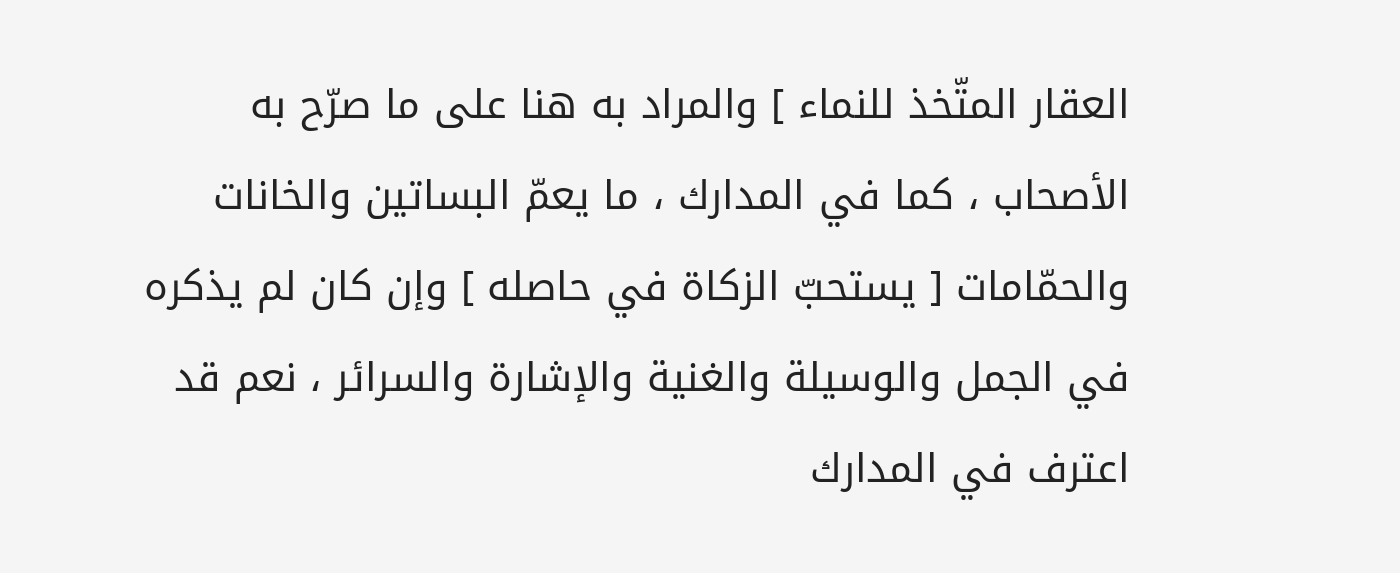العقار المتّخذ للنماء ] والمراد به هنا على ما صرّح به الأصحاب ، كما في المدارك ، ما يعمّ البساتين والخانات والحمّامات [ يستحبّ الزكاة في حاصله ] وإن كان لم يذكره في الجمل والوسيلة والغنية والإشارة والسرائر ، نعم قد اعترف في المدارك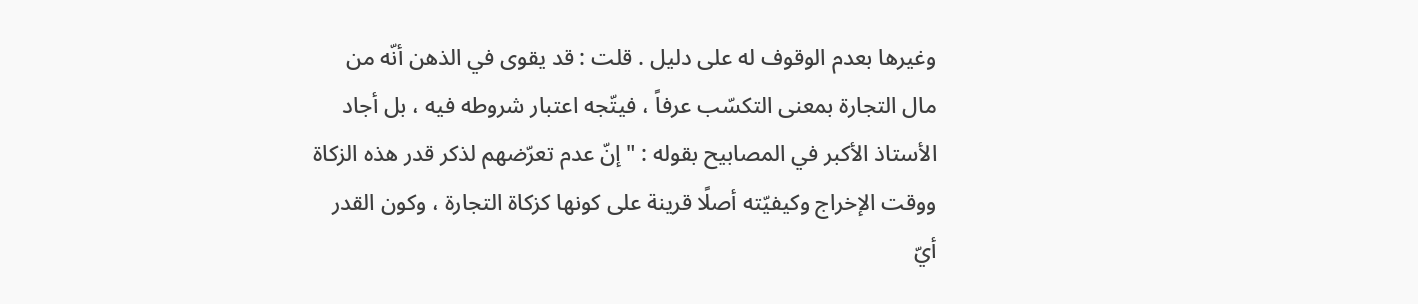وغيرها بعدم الوقوف له على دليل . قلت : قد يقوى في الذهن أنّه من مال التجارة بمعنى التكسّب عرفاً ، فيتّجه اعتبار شروطه فيه ، بل أجاد الأستاذ الأكبر في المصابيح بقوله : " إنّ عدم تعرّضهم لذكر قدر هذه الزكاة ووقت الإخراج وكيفيّته أصلًا قرينة على كونها كزكاة التجارة ، وكون القدر أيّ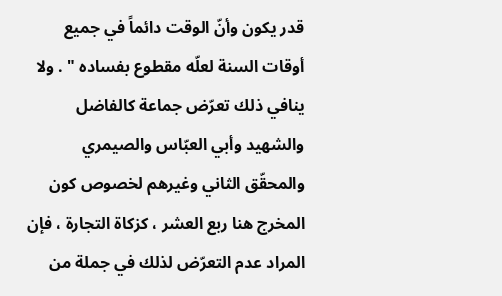قدر يكون وأنّ الوقت دائماً في جميع أوقات السنة لعلّه مقطوع بفساده " . ولا ينافي ذلك تعرّض جماعة كالفاضل والشهيد وأبي العبّاس والصيمري والمحقّق الثاني وغيرهم لخصوص كون المخرج هنا ربع العشر ، كزكاة التجارة ، فإن المراد عدم التعرّض لذلك في جملة من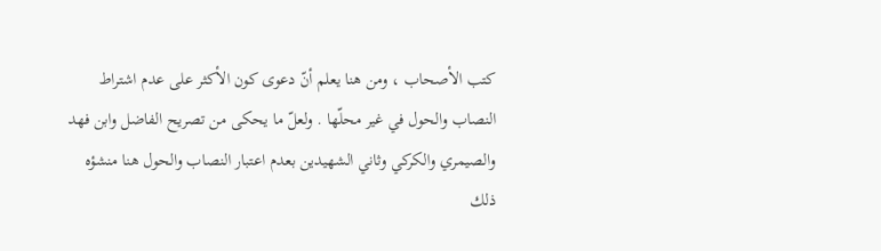كتب الأصحاب ، ومن هنا يعلم أنّ دعوى كون الأكثر على عدم اشتراط النصاب والحول في غير محلّها . ولعلّ ما يحكى من تصريح الفاضل وابن فهد والصيمري والكركي وثاني الشهيدين بعدم اعتبار النصاب والحول هنا منشؤه ذلك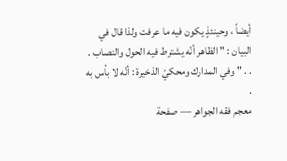أيضاً ، وحينئذٍ يكون فيه ما عرفت ولذا قال في البيان : " الظاهر أنّه يشترط فيه الحول والنصاب . . . " وفي المدارك ومحكيّ الذخيرة : أنّه لا بأس به .
معجم فقه الجواهر — صفحة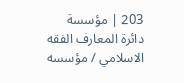203 | مؤسسة دائرة المعارف الفقه الاسلامي / مؤسسه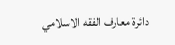دائرة معارف الفقه الاسلامي